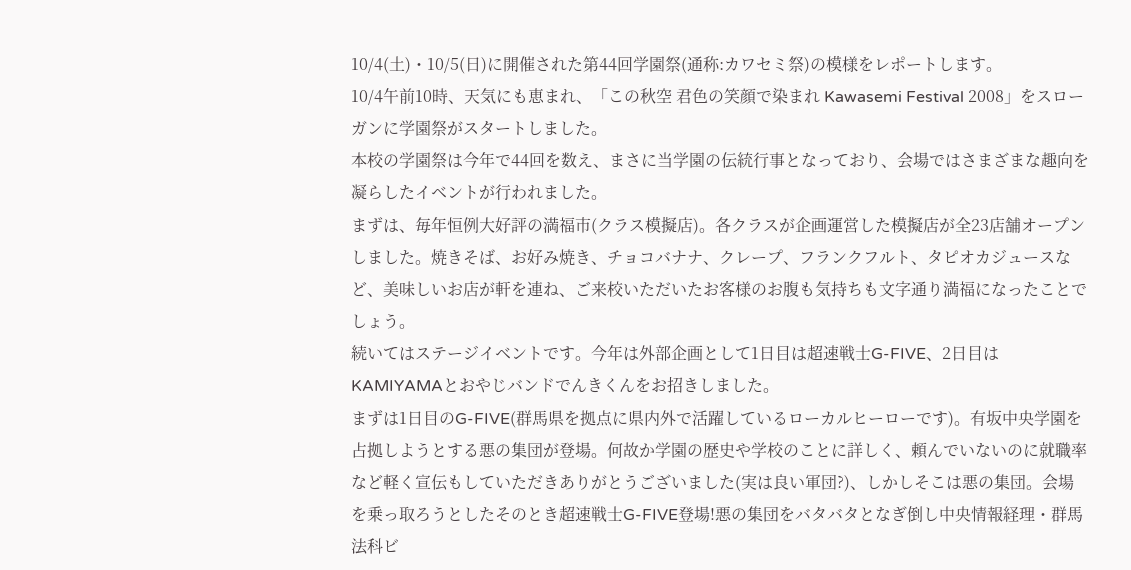10/4(土)・10/5(日)に開催された第44回学園祭(通称:カワセミ祭)の模様をレポートします。
10/4午前10時、天気にも恵まれ、「この秋空 君色の笑顔で染まれ Kawasemi Festival 2008」をスローガンに学園祭がスタートしました。
本校の学園祭は今年で44回を数え、まさに当学園の伝統行事となっており、会場ではさまざまな趣向を凝らしたイベントが行われました。
まずは、毎年恒例大好評の満福市(クラス模擬店)。各クラスが企画運営した模擬店が全23店舗オープンしました。焼きそば、お好み焼き、チョコバナナ、クレープ、フランクフルト、タピオカジュースなど、美味しいお店が軒を連ね、ご来校いただいたお客様のお腹も気持ちも文字通り満福になったことでしょう。
続いてはステージイベントです。今年は外部企画として1日目は超速戦士G-FIVE、2日目はKAMIYAMAとおやじバンドでんきくんをお招きしました。
まずは1日目のG-FIVE(群馬県を拠点に県内外で活躍しているローカルヒーローです)。有坂中央学園を占拠しようとする悪の集団が登場。何故か学園の歴史や学校のことに詳しく、頼んでいないのに就職率など軽く宣伝もしていただきありがとうございました(実は良い軍団?)、しかしそこは悪の集団。会場を乗っ取ろうとしたそのとき超速戦士G-FIVE登場!悪の集団をバタバタとなぎ倒し中央情報経理・群馬法科ビ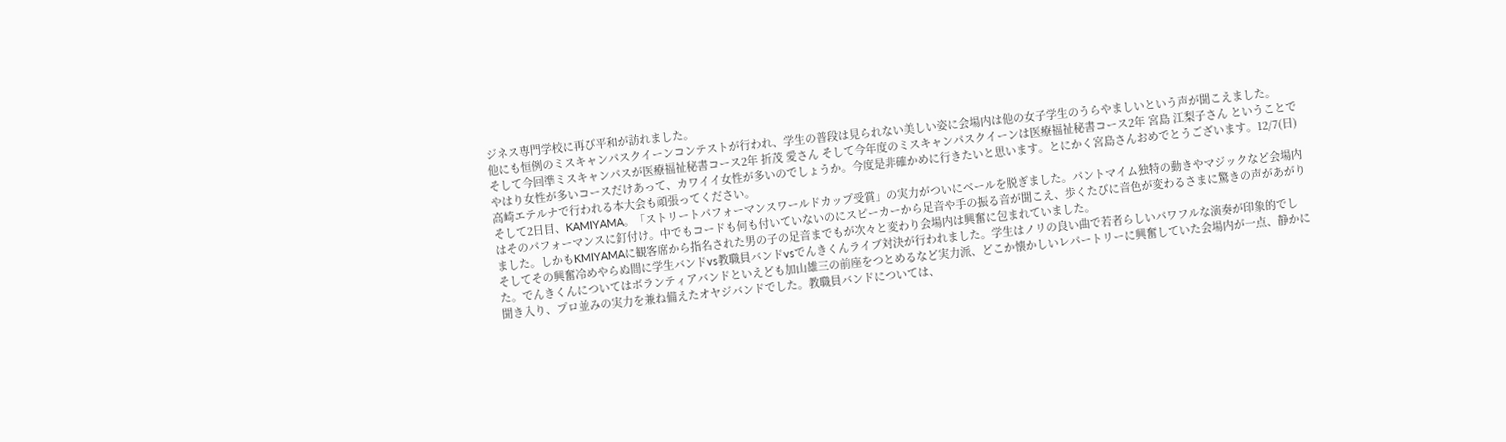ジネス専門学校に再び平和が訪れました。
他にも恒例のミスキャンパスクイーンコンテストが行われ、学生の普段は見られない美しい姿に会場内は他の女子学生のうらやましいという声が聞こえました。
そして今回準ミスキャンパスが医療福祉秘書コース2年 折茂 愛さん そして今年度のミスキャンパスクイーンは医療福祉秘書コース2年 宮島 江梨子さん ということでやはり女性が多いコースだけあって、カワイイ女性が多いのでしょうか。今度是非確かめに行きたいと思います。とにかく宮島さんおめでとうございます。12/7(日)高崎エテルナで行われる本大会も頑張ってください。
そして2日目、KAMIYAMA。「ストリートパフォーマンスワールドカップ受賞」の実力がついにベールを脱ぎました。パントマイム独特の動きやマジックなど会場内はそのパフォーマンスに釘付け。中でもコードも何も付いていないのにスピーカーから足音や手の振る音が聞こえ、歩くたびに音色が変わるさまに驚きの声があがりました。しかもKMIYAMAに観客席から指名された男の子の足音までもが次々と変わり会場内は興奮に包まれていました。
そしてその興奮冷めやらぬ間に学生バンドvs教職員バンドvsでんきくんライブ対決が行われました。学生はノリの良い曲で若者らしいパワフルな演奏が印象的でした。でんきくんについてはボランティアバンドといえども加山雄三の前座をつとめるなど実力派、どこか懐かしいレパートリーに興奮していた会場内が一点、静かに聞き入り、プロ並みの実力を兼ね備えたオヤジバンドでした。教職員バンドについては、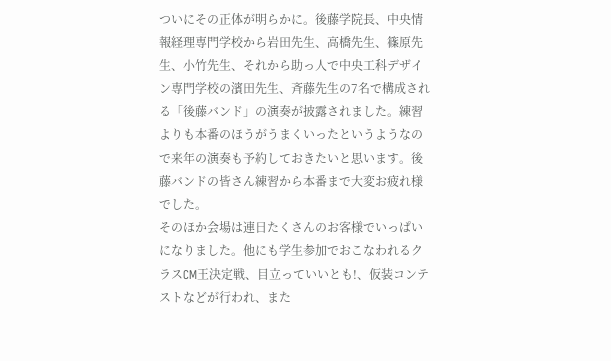ついにその正体が明らかに。後藤学院長、中央情報経理専門学校から岩田先生、高橋先生、篠原先生、小竹先生、それから助っ人で中央工科デザイン専門学校の濱田先生、斉藤先生の7名で構成される「後藤バンド」の演奏が披露されました。練習よりも本番のほうがうまくいったというようなので来年の演奏も予約しておきたいと思います。後藤バンドの皆さん練習から本番まで大変お疲れ様でした。
そのほか会場は連日たくさんのお客様でいっぱいになりました。他にも学生参加でおこなわれるクラスCM王決定戦、目立っていいとも!、仮装コンテストなどが行われ、また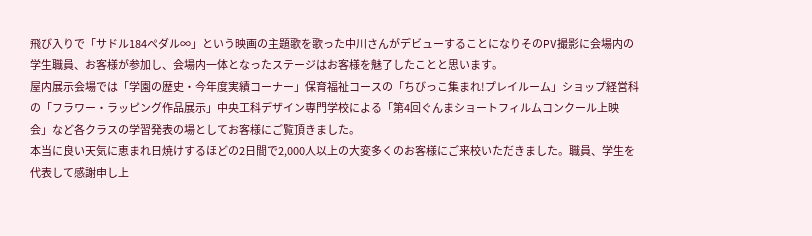飛び入りで「サドル184ペダル∞」という映画の主題歌を歌った中川さんがデビューすることになりそのPV撮影に会場内の学生職員、お客様が参加し、会場内一体となったステージはお客様を魅了したことと思います。
屋内展示会場では「学園の歴史・今年度実績コーナー」保育福祉コースの「ちびっこ集まれ!プレイルーム」ショップ経営科の「フラワー・ラッピング作品展示」中央工科デザイン専門学校による「第4回ぐんまショートフィルムコンクール上映会」など各クラスの学習発表の場としてお客様にご覧頂きました。
本当に良い天気に恵まれ日焼けするほどの2日間で2,000人以上の大変多くのお客様にご来校いただきました。職員、学生を代表して感謝申し上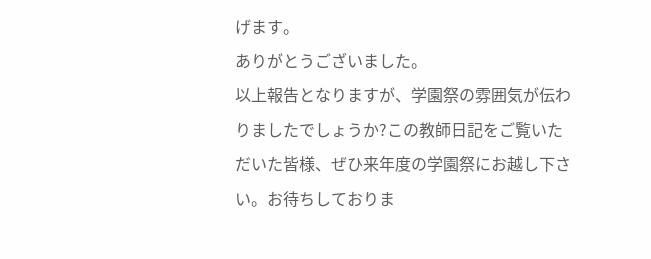げます。
ありがとうございました。
以上報告となりますが、学園祭の雰囲気が伝わりましたでしょうか?この教師日記をご覧いただいた皆様、ぜひ来年度の学園祭にお越し下さい。お待ちしておりま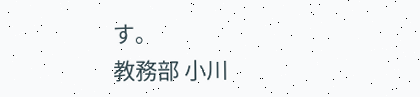す。
教務部 小川